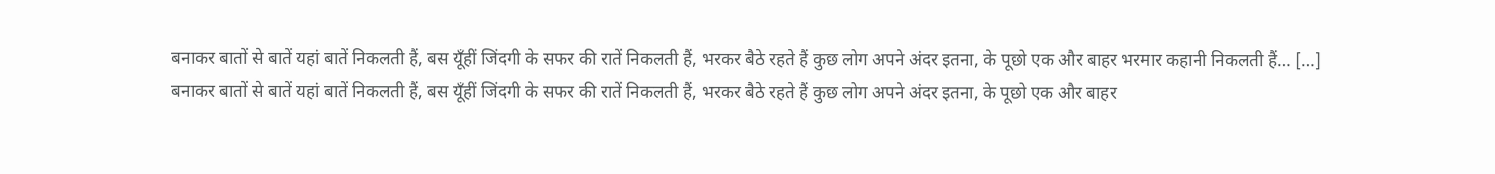बनाकर बातों से बातें यहां बातें निकलती हैं, बस यूँहीं जिंदगी के सफर की रातें निकलती हैं, भरकर बैठे रहते हैं कुछ लोग अपने अंदर इतना, के पूछो एक और बाहर भरमार कहानी निकलती हैं… […]
बनाकर बातों से बातें यहां बातें निकलती हैं, बस यूँहीं जिंदगी के सफर की रातें निकलती हैं, भरकर बैठे रहते हैं कुछ लोग अपने अंदर इतना, के पूछो एक और बाहर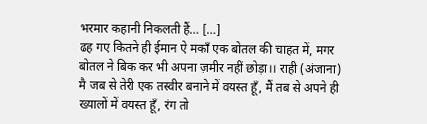भरमार कहानी निकलती हैं… […]
ढह गए कितने ही ईमान ऐ मकाँ एक बोतल की चाहत में, मगर बोतल ने बिक कर भी अपना ज़मीर नहीं छोड़ा।। राही (अंजाना)
मै जब से तेरी एक तस्वीर बनाने में वयस्त हूँ, मैं तब से अपने ही ख्यालों में वयस्त हूँ, रंग तो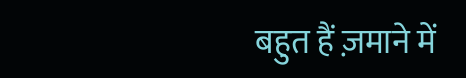बहुत हैं ज़माने में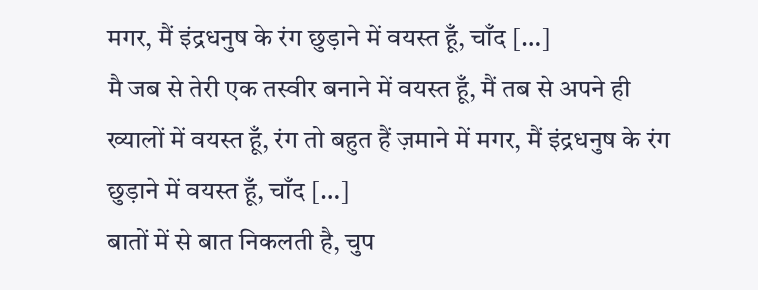मगर, मैं इंद्रधनुष के रंग छुड़ाने में वयस्त हूँ, चाँद […]
मै जब से तेरी एक तस्वीर बनाने में वयस्त हूँ, मैं तब से अपने ही ख्यालों में वयस्त हूँ, रंग तो बहुत हैं ज़माने में मगर, मैं इंद्रधनुष के रंग छुड़ाने में वयस्त हूँ, चाँद […]
बातों में से बात निकलती है, चुप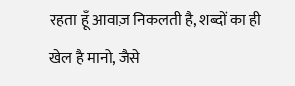रहता हूँ आवाज़ निकलती है, शब्दों का ही खेल है मानो, जैसे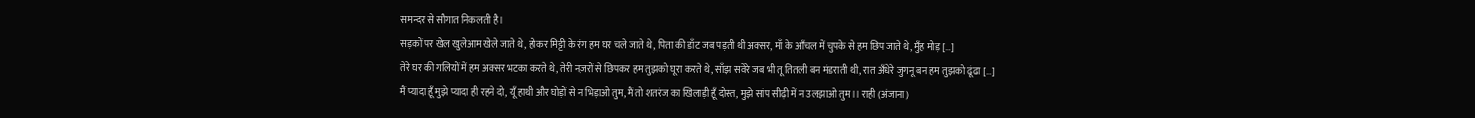समन्दर से सौगात निकलती है।
सड़कों पर खेल खुलेआम खेले जाते थे, होकर मिट्टी के रंग हम घर चले जाते थे, पिता की डाँट जब पड़ती थी अक्सर, माँ के आँचल में चुपके से हम छिप जाते थे, मुँह मोड़ […]
तेरे घर की गलियों में हम अक्सर भटका करते थे, तेरी नज़रों से छिपकर हम तुझको घूरा करते थे, साँझ सवेरे जब भी तू तितली बन मंडराती थी, रात अँधेरे जुगनू बन हम तुझको ढूंढा […]
मैं प्यादा हूँ मुझे प्यादा ही रहने दो, यूँ हाथी और घोड़ों से न भिड़ाओ तुम, मैं तो शतरंज का खिलाड़ी हूँ दोस्त, मुझे सांप सीढ़ी में न उलझाओ तुम।। राही (अंजाना)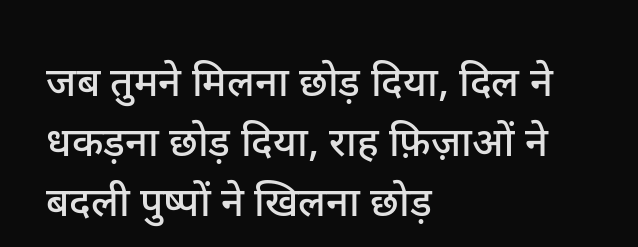जब तुमने मिलना छोड़ दिया, दिल ने धकड़ना छोड़ दिया, राह फ़िज़ाओं ने बदली पुष्पों ने खिलना छोड़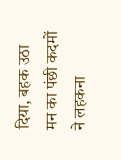दिया, बहक उठा मन का पंछी कदमों ने लहकना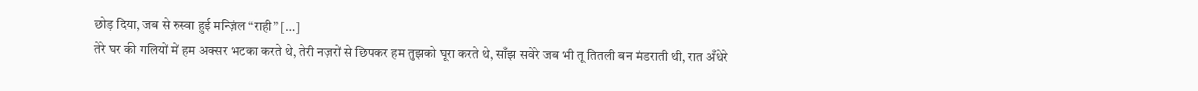छोड़ दिया, जब से रुस्वा हुई मन्ज़िंल “राही” […]
तेरे घर की गलियों में हम अक्सर भटका करते थे, तेरी नज़रों से छिपकर हम तुझको घूरा करते थे, साँझ सवेरे जब भी तू तितली बन मंडराती थी, रात अँधेरे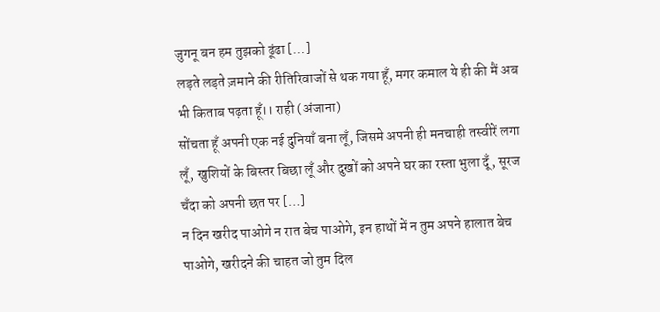जुगनू बन हम तुझको ढूंढा […]
लड़ते लड़ते ज़माने की रीतिरिवाजों से थक गया हूँ, मगर कमाल ये ही की मैं अब भी किताब पढ़ता हूँ।। राही (अंजाना)
सोंचता हूँ अपनी एक नई दुनियाँ बना लूँ, जिसमे अपनी ही मनचाही तस्वीरें लगा लूँ, खुशियों के बिस्तर बिछा लूँ और दुखों को अपने घर का रस्ता भुला दूँ, सूरज चँदा को अपनी छत पर […]
न दिन खरीद पाओगे न रात बेच पाओगे, इन हाथों में न तुम अपने हालात बेच पाओगे, खरीदने की चाहत जो तुम दिल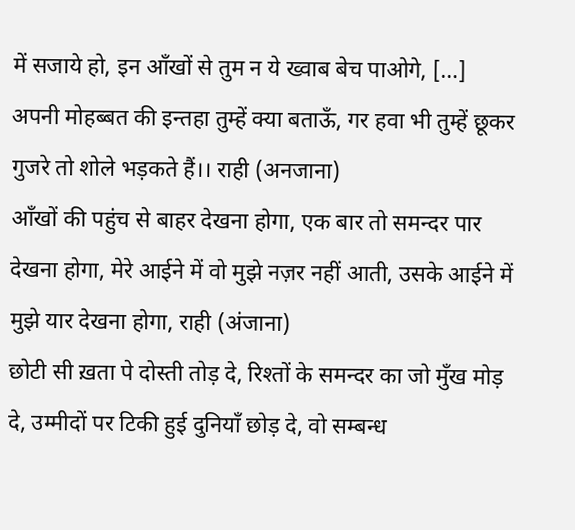में सजाये हो, इन आँखों से तुम न ये ख्वाब बेच पाओगे, […]
अपनी मोहब्बत की इन्तहा तुम्हें क्या बताऊँ, गर हवा भी तुम्हें छूकर गुजरे तो शोले भड़कते हैं।। राही (अनजाना)
आँखों की पहुंच से बाहर देखना होगा, एक बार तो समन्दर पार देखना होगा, मेरे आईने में वो मुझे नज़र नहीं आती, उसके आईने में मुझे यार देखना होगा, राही (अंजाना)
छोटी सी ख़ता पे दोस्ती तोड़ दे, रिश्तों के समन्दर का जो मुँख मोड़ दे, उम्मीदों पर टिकी हुई दुनियाँ छोड़ दे, वो सम्बन्ध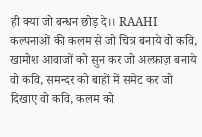ही क्या जो बन्धन छोड़ दे।। RAAHI
कल्पनाओं की कलम से जो चित्र बनाये वो कवि, खामोश आवाजों को सुन कर जो अल्फ़ाज़ बनाये वो कवि, समन्दर को बाहों में समेट कर जो दिखाए वो कवि, कलम को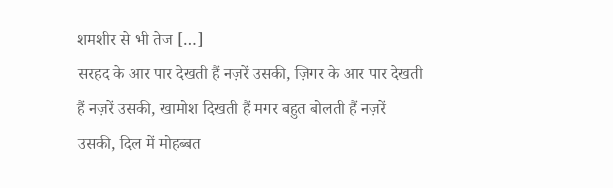शमशीर से भी तेज […]
सरहद के आर पार देखती हैं नज़रें उसकी, ज़िगर के आर पार देखती हैं नज़रें उसकी, खामोश दिखती हैं मगर बहुत बोलती हैं नज़रें उसकी, दिल में मोहब्बत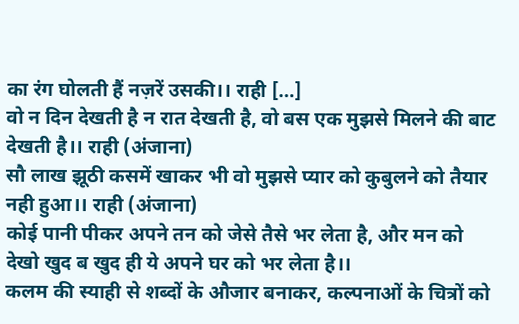का रंग घोलती हैं नज़रें उसकी।। राही […]
वो न दिन देखती है न रात देखती है, वो बस एक मुझसे मिलने की बाट देखती है।। राही (अंजाना)
सौ लाख झूठी कसमें खाकर भी वो मुझसे प्यार को कुबुलने को तैयार नही हुआ।। राही (अंजाना)
कोई पानी पीकर अपने तन को जेसे तैसे भर लेता है, और मन को देखो खुद ब खुद ही ये अपने घर को भर लेता है।।
कलम की स्याही से शब्दों के औजार बनाकर, कल्पनाओं के चित्रों को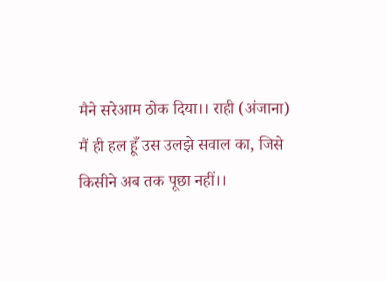मैने सरेआम ठोक दिया।। राही (अंजाना)
मैं ही हल हूँ उस उलझे सवाल का, जिसे किसीने अब तक पूछा नहीं।।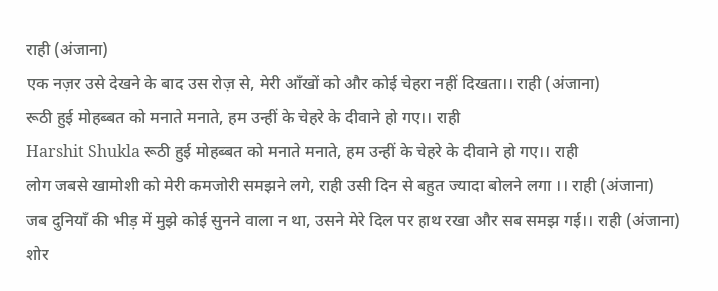राही (अंजाना)
एक नज़र उसे देखने के बाद उस रोज़ से, मेरी आँखों को और कोई चेहरा नहीं दिखता।। राही (अंजाना)
रूठी हुई मोहब्बत को मनाते मनाते, हम उन्हीं के चेहरे के दीवाने हो गए।। राही
Harshit Shukla रूठी हुई मोहब्बत को मनाते मनाते, हम उन्हीं के चेहरे के दीवाने हो गए।। राही
लोग जबसे खामोशी को मेरी कमजोरी समझने लगे, राही उसी दिन से बहुत ज्यादा बोलने लगा ।। राही (अंजाना)
जब दुनियाँ की भीड़ में मुझे कोई सुनने वाला न था, उसने मेरे दिल पर हाथ रखा और सब समझ गई।। राही (अंजाना)
शोर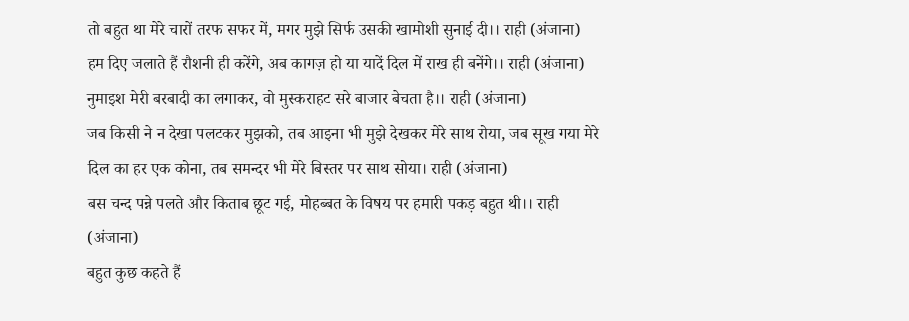तो बहुत था मेरे चारों तरफ सफर में, मगर मुझे सिर्फ उसकी खामोशी सुनाई दी।। राही (अंजाना)
हम दिए जलाते हैं रौशनी ही करेंगे, अब कागज़ हो या यादें दिल में राख ही बनेंगे।। राही (अंजाना)
नुमाइश मेरी बरबादी का लगाकर, वो मुस्कराहट सरे बाजार बेचता है।। राही (अंजाना)
जब किसी ने न देखा पलटकर मुझको, तब आइना भी मुझे देखकर मेरे साथ रोया, जब सूख गया मेरे दिल का हर एक कोना, तब समन्दर भी मेरे बिस्तर पर साथ सोया। राही (अंजाना)
बस चन्द पन्ने पलते और किताब छूट गई, मोहब्बत के विषय पर हमारी पकड़ बहुत थी।। राही (अंजाना)
बहुत कुछ कहते हैं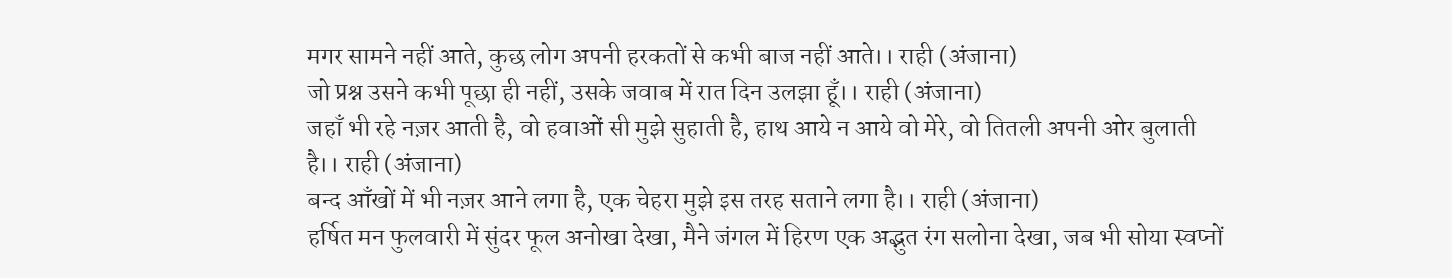मगर सामने नहीं आते, कुछ लोग अपनी हरकतों से कभी बाज नहीं आते।। राही (अंजाना)
जो प्रश्न उसने कभी पूछा ही नहीं, उसके जवाब में रात दिन उलझा हूँ।। राही (अंजाना)
जहाँ भी रहे नज़र आती है, वो हवाओं सी मुझे सुहाती है, हाथ आये न आये वो मेरे, वो तितली अपनी ओर बुलाती है।। राही (अंजाना)
बन्द आँखों में भी नज़र आने लगा है, एक चेहरा मुझे इस तरह सताने लगा है।। राही (अंजाना)
हर्षित मन फुलवारी में सुंदर फूल अनोखा देखा, मैने जंगल में हिरण एक अद्भुत रंग सलोना देखा, जब भी सोया स्वप्नों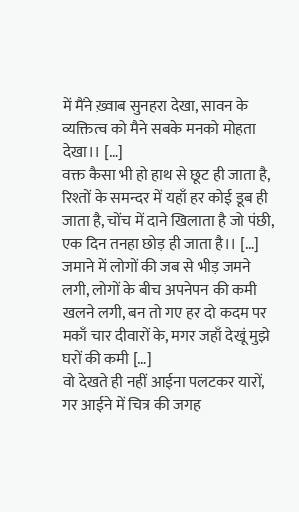में मैंने ख़्वाब सुनहरा देखा, सावन के व्यक्तित्व को मैने सबके मनको मोहता देखा।। […]
वक्त कैसा भी हो हाथ से छूट ही जाता है, रिश्तों के समन्दर में यहाँ हर कोई डूब ही जाता है, चोंच में दाने खिलाता है जो पंछी, एक दिन तनहा छोड़ ही जाता है।। […]
जमाने में लोगों की जब से भीड़ जमने लगी, लोगों के बीच अपनेपन की कमी खलने लगी, बन तो गए हर दो कदम पर मकाँ चार दीवारों के, मगर जहाँ देखूं मुझे घरों की कमी […]
वो देखते ही नहीं आईना पलटकर यारों, गर आईने में चित्र की जगह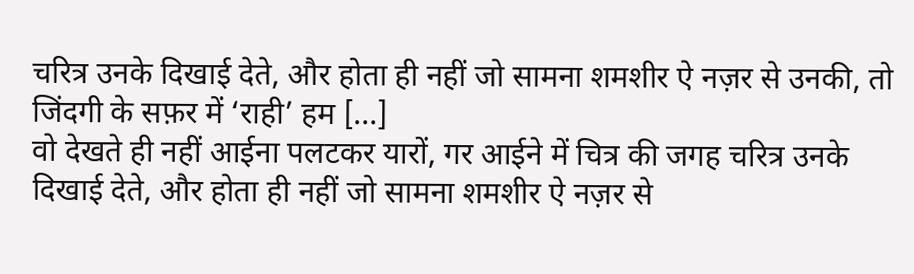चरित्र उनके दिखाई देते, और होता ही नहीं जो सामना शमशीर ऐ नज़र से उनकी, तो जिंदगी के सफ़र में ‘राही’ हम […]
वो देखते ही नहीं आईना पलटकर यारों, गर आईने में चित्र की जगह चरित्र उनके दिखाई देते, और होता ही नहीं जो सामना शमशीर ऐ नज़र से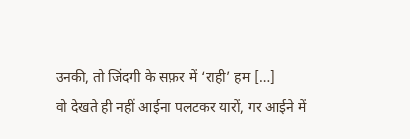उनकी, तो जिंदगी के सफ़र में ‘राही’ हम […]
वो देखते ही नहीं आईना पलटकर यारों, गर आईने में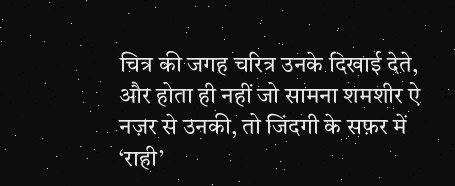चित्र की जगह चरित्र उनके दिखाई देते, और होता ही नहीं जो सामना शमशीर ऐ नज़र से उनकी, तो जिंदगी के सफ़र में ‘राही’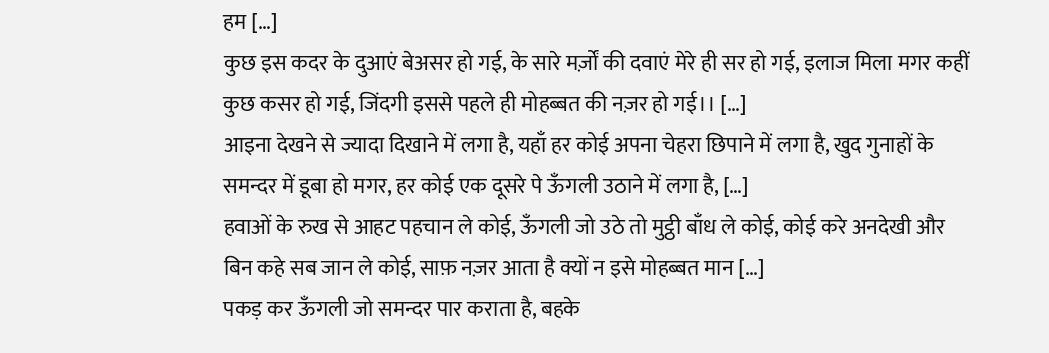हम […]
कुछ इस कदर के दुआएं बेअसर हो गई, के सारे मर्ज़ों की दवाएं मेरे ही सर हो गई, इलाज मिला मगर कहीं कुछ कसर हो गई, जिंदगी इससे पहले ही मोहब्बत की नज़र हो गई।। […]
आइना देखने से ज्यादा दिखाने में लगा है, यहाँ हर कोई अपना चेहरा छिपाने में लगा है, खुद गुनाहों के समन्दर में डूबा हो मगर, हर कोई एक दूसरे पे ऊँगली उठाने में लगा है, […]
हवाओं के रुख से आहट पहचान ले कोई, ऊँगली जो उठे तो मुट्ठी बाँध ले कोई, कोई करे अनदेखी और बिन कहे सब जान ले कोई, साफ़ नज़र आता है क्यों न इसे मोहब्बत मान […]
पकड़ कर ऊँगली जो समन्दर पार कराता है, बहके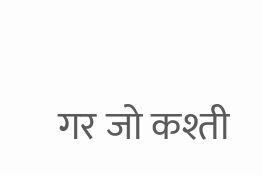गर जो कश्ती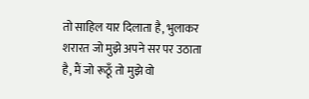तो साहिल यार दिलाता है, भुलाकर शरारत जो मुझे अपने सर पर उठाता है, मैं जो रूठूँ तो मुझे वो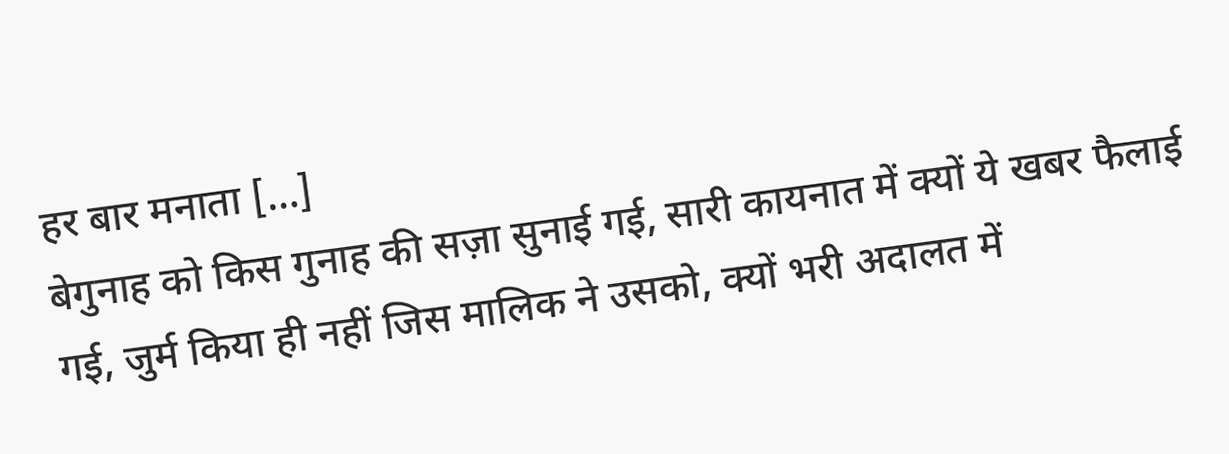हर बार मनाता […]
बेगुनाह को किस गुनाह की सज़ा सुनाई गई, सारी कायनात में क्यों ये खबर फैलाई गई, जुर्म किया ही नहीं जिस मालिक ने उसको, क्यों भरी अदालत में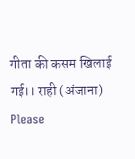गीता की कसम खिलाई गई।। राही (अंजाना)
Please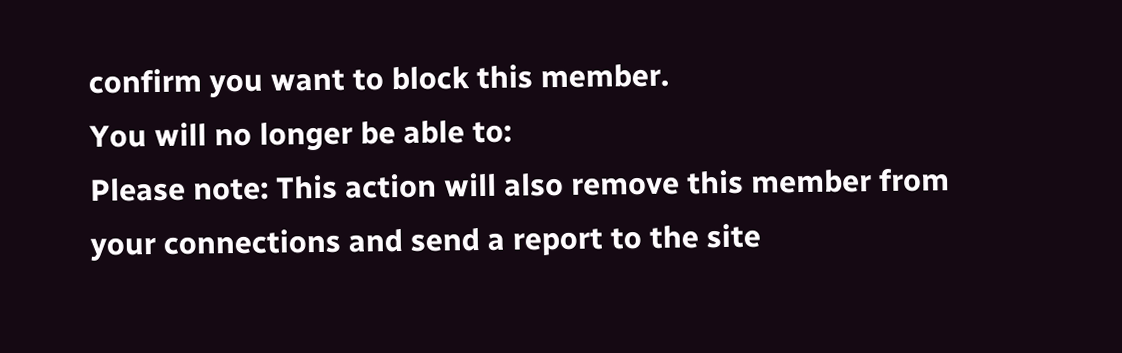confirm you want to block this member.
You will no longer be able to:
Please note: This action will also remove this member from your connections and send a report to the site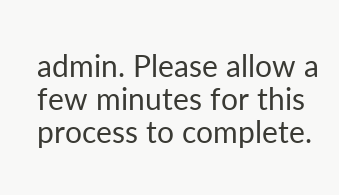admin. Please allow a few minutes for this process to complete.